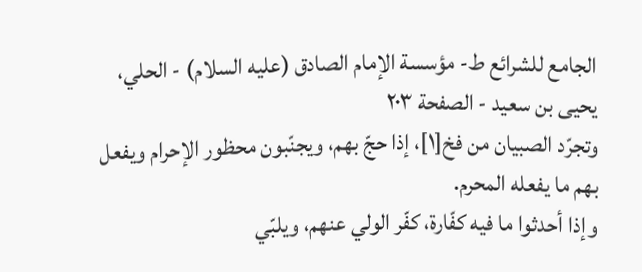الجامع للشرائع ط- مؤسسة الإمام الصادق (عليه السلام) - الحلي، يحيى بن سعيد - الصفحة ٢٠٣
وتجرّد الصبيان من فخ[١]، إذا حجّ بهم، ويجنّبون محظور الإحرام ويفعل بهم ما يفعله المحرم.
وإذا أحدثوا ما فيه كفّارة، كفّر الولي عنهم، ويلبّي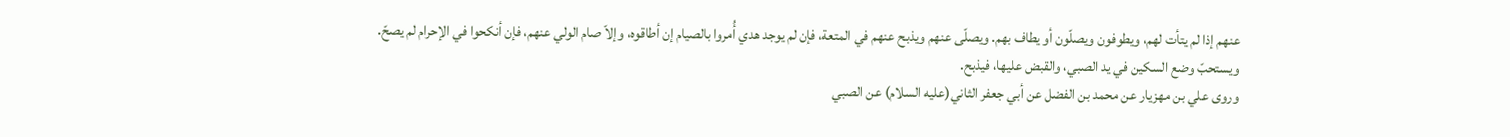عنهم إذا لم يتأت لهم، ويطوفون ويصلّون أو يطاف بهم. ويصلّى عنهم ويذبح عنهم في المتعة، فإن لم يوجد هدي أُمروا بالصيام إن أطاقوه، وإلاّ صام الولي عنهم، فإن أنكحوا في الإحرام لم يصحّ.
ويستحبّ وضع السكين في يد الصبي، والقبض عليها، فيذبح.
وروى علي بن مهزيار عن محمد بن الفضل عن أبي جعفر الثاني(عليه السلام) عن الصبي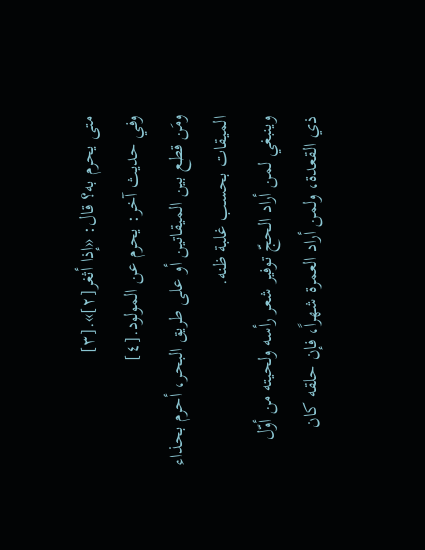متى يحرم به؟ قال: «إذا أثغر[٢]».[٣]
وفي حديث آخر: يحرم عن المولود.[٤]
ومَن قطع بين الميقاتين أو على طريق البحر، أحرم بحذاء الميقات بحسب غلبة ظنه.
وينبغي لمن أراد الحجّ توفير شعر رأسه ولحيته من أوّل ذي القعدة، ولمن أراد العمرة شهراً، فإن حلقه كان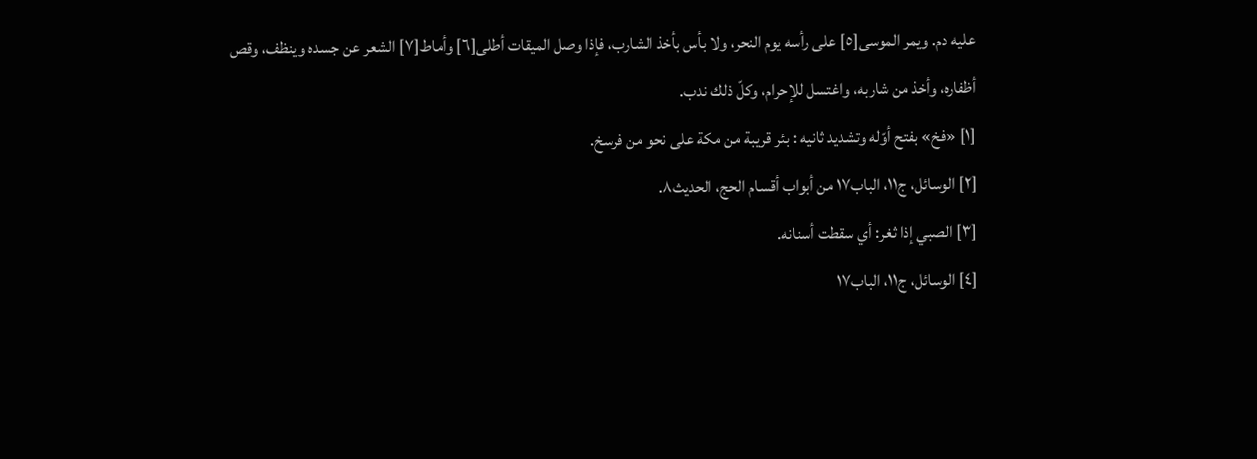عليه دم. ويمر الموسى[٥] على رأسه يوم النحر، ولا بأس بأخذ الشارب، فإذا وصل الميقات أطلى[٦] وأماط[٧] الشعر عن جسده وينظف، وقص أظفاره، وأخذ من شاربه، واغتسل للإحرام، وكلّ ذلك ندب.
[١] «فخ» بفتح أوّله وتشديد ثانيه : بئر قريبة من مكة على نحو من فرسخ.
[٢] الوسائل، ج١١، الباب١٧ من أبواب أقسام الحج، الحديث٨.
[٣] الصبي إذا ثغر: أي سقطت أسنانه.
[٤] الوسائل، ج١١، الباب١٧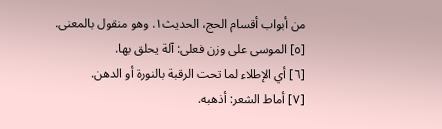من أبواب أقسام الحج، الحديث١. وهو منقول بالمعنى.
[٥] الموسى على وزن فعلى: آلة يحلق بها.
[٦] أي الإطلاء لما تحت الرقبة بالنورة أو الدهن.
[٧] أماط الشعر: أذهبه.